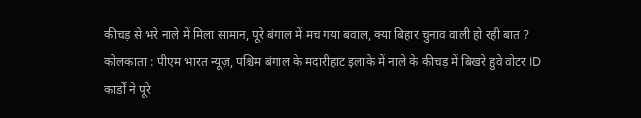कीचड़ से भरे नाले में मिला सामान, पूरे बंगाल में मच गया बवाल, क्या बिहार चुनाव वाली हो रही बात ?
कोलकाता : पीएम भारत न्यूज़, पश्चिम बंगाल के मदारीहाट इलाके में नाले के कीचड़ में बिखरे हुवे वोटर ID कार्डों ने पूरे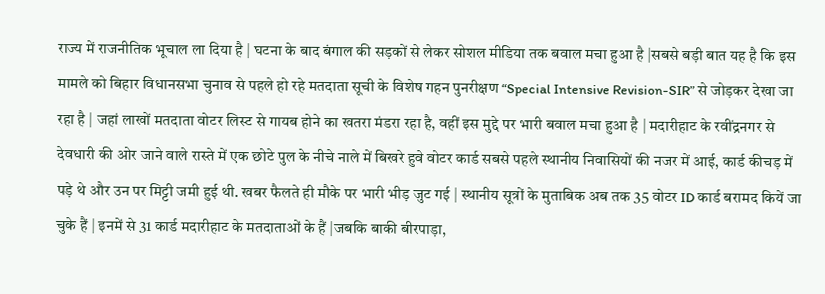राज्य में राजनीतिक भूचाल ला दिया है | घटना के बाद बंगाल की सड़कों से लेकर सोशल मीडिया तक बवाल मचा हुआ है |सबसे बड़ी बात यह है कि इस मामले को बिहार विधानसभा चुनाव से पहले हो रहे मतदाता सूची के विशेष गहन पुनरीक्षण “Special Intensive Revision-SIR” से जोड़कर देखा जा रहा है | जहां लाखों मतदाता वोटर लिस्ट से गायब होने का खतरा मंडरा रहा है, वहीं इस मुद्दे पर भारी बवाल मचा हुआ है | मदारीहाट के रवींद्रनगर से देवधारी की ओर जाने वाले रास्ते में एक छोटे पुल के नीचे नाले में बिखरे हुवे वोटर कार्ड सबसे पहले स्थानीय निवासियों की नजर में आई, कार्ड कीचड़ में पड़े थे और उन पर मिट्टी जमी हुई थी. खबर फैलते ही मौके पर भारी भीड़ जुट गई | स्थानीय सूत्रों के मुताबिक अब तक 35 वोटर ID कार्ड बरामद कियें जा चुके हैं | इनमें से 31 कार्ड मदारीहाट के मतदाताओं के हैं |जबकि बाकी बीरपाड़ा,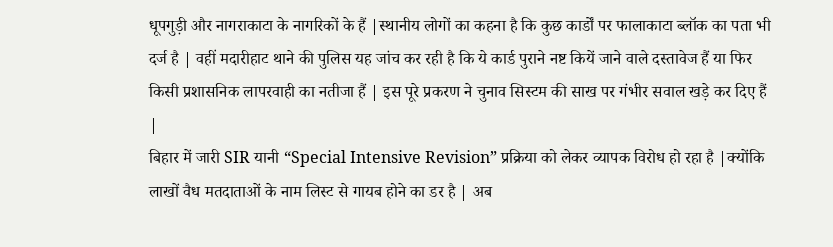धूपगुड़ी और नागराकाटा के नागरिकों के हैं |स्थानीय लोगों का कहना है कि कुछ कार्डों पर फालाकाटा ब्लॉक का पता भी दर्ज है | वहीं मदारीहाट थाने की पुलिस यह जांच कर रही है कि ये कार्ड पुराने नष्ट कियें जाने वाले दस्तावेज हैं या फिर किसी प्रशासनिक लापरवाही का नतीजा हैं | इस पूरे प्रकरण ने चुनाव सिस्टम की साख पर गंभीर सवाल खड़े कर दिए हैं |
बिहार में जारी SIR यानी “Special Intensive Revision” प्रक्रिया को लेकर व्यापक विरोध हो रहा है |क्योंकि लाखों वैध मतदाताओं के नाम लिस्ट से गायब होने का डर है | अब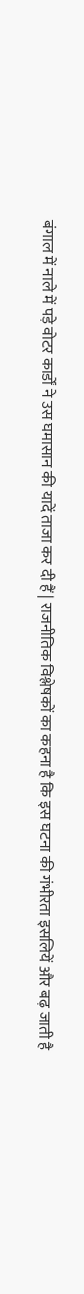बंगाल में नाले में पड़े वोटर कार्डों ने उस घमासान की यादें ताजा कर दी हैं | राजनीतिक विश्लेषकों का कहना है कि इस घटना की गंभीरता इसलियें और बढ़ जाती है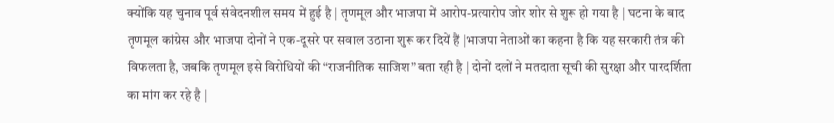क्योंकि यह चुनाव पूर्व संवेदनशील समय में हुई है | तृणमूल और भाजपा में आरोप-प्रत्यारोप जोर शोर से शुरू हो गया है | घटना के बाद तृणमूल कांग्रेस और भाजपा दोनों ने एक-दूसरे पर सवाल उठाना शुरू कर दियें हैं |भाजपा नेताओं का कहना है कि यह सरकारी तंत्र की विफलता है, जबकि तृणमूल इसे विरोधियों की “राजनीतिक साजिश” बता रही है | दोनों दलों ने मतदाता सूची की सुरक्षा और पारदर्शिता का मांग कर रहे है |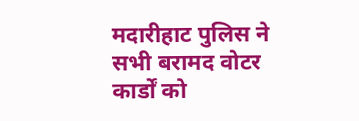मदारीहाट पुलिस ने सभी बरामद वोटर कार्डों को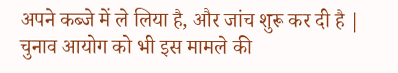अपने कब्जे में ले लिया है, और जांच शुरू कर दी है | चुनाव आयोग को भी इस मामले की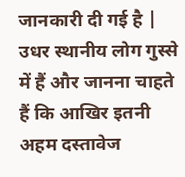जानकारी दी गई है | उधर स्थानीय लोग गुस्से में हैं और जानना चाहते हैं कि आखिर इतनी अहम दस्तावेज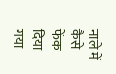नाले में कैसे फेंक दिया गया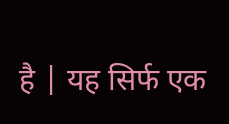है | यह सिर्फ एक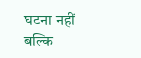घटना नहीं बल्कि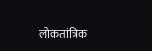लोकतांत्रिक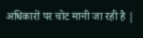अधिकारों पर चोट मानी जा रही है |